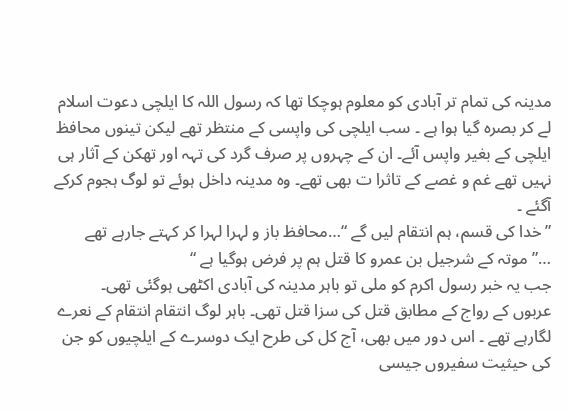مدینہ کی تمام تر آبادی کو معلوم ہوچکا تھا کہ رسول اللہ کا ایلچی دعوت اسلام لے کر بصرہ گیا ہوا ہے ۔ سب ایلچی کی واپسی کے منتظر تھے لیکن تینوں محافظ ایلچی کے بغیر واپس آئے۔ ان کے چہروں پر صرف گرد کی تہہ اور تھکن کے آثار ہی نہیں تھے غم و غصے کے تاثرا ت بھی تھے۔ وہ مدینہ داخل ہوئے تو لوگ ہجوم کرکے آگئے ۔
”خدا کی قسم، ہم انتقام لیں گے “…محافظ باز و لہرا لہرا کر کہتے جارہے تھے …”موتہ کے شرجیل بن عمرو کا قتل ہم پر فرض ہوگیا ہے “
جب یہ خبر رسول اکرم کو ملی تو باہر مدینہ کی آبادی اکٹھی ہوگئی تھی۔
عربوں کے رواج کے مطابق قتل کی سزا قتل تھی۔ باہر لوگ انتقام انتقام کے نعرے لگارہے تھے ۔ اس دور میں بھی، آج کل کی طرح ایک دوسرے کے ایلچیوں کو جن کی حیثیت سفیروں جیسی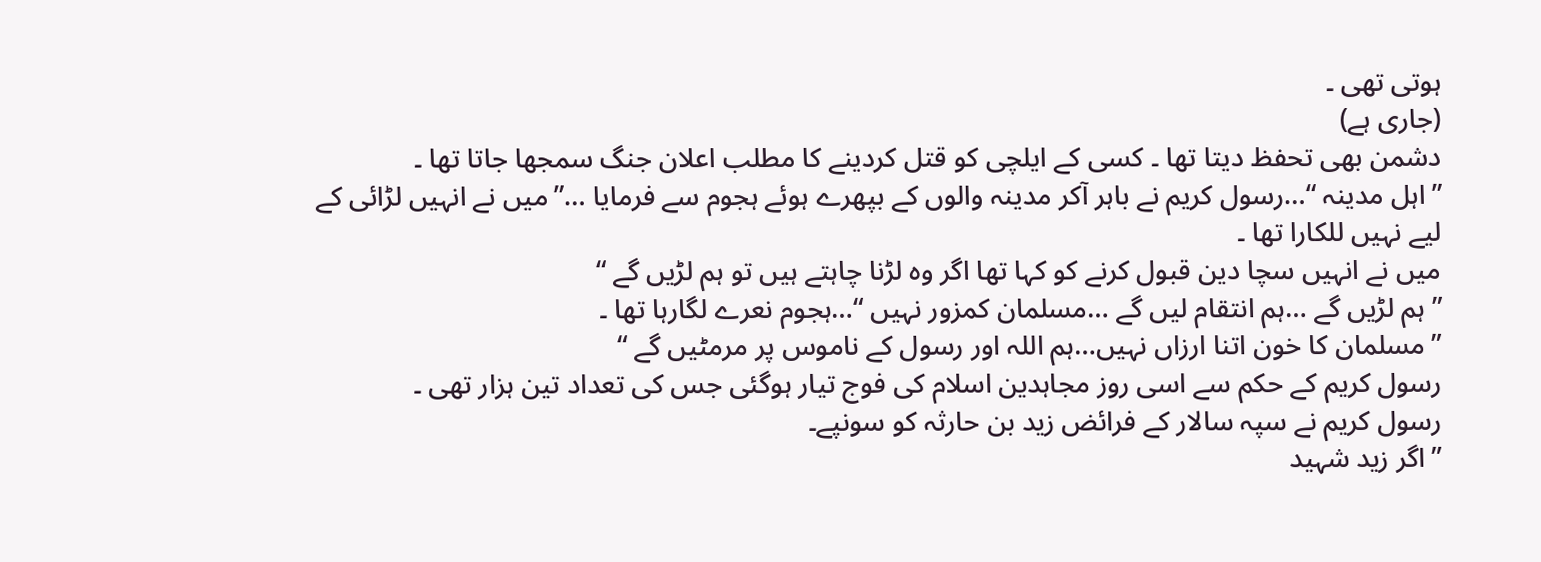ہوتی تھی ۔
(جاری ہے)
دشمن بھی تحفظ دیتا تھا ۔ کسی کے ایلچی کو قتل کردینے کا مطلب اعلان جنگ سمجھا جاتا تھا ۔
”اہل مدینہ “…رسول کریم نے باہر آکر مدینہ والوں کے بپھرے ہوئے ہجوم سے فرمایا …”میں نے انہیں لڑائی کے لیے نہیں للکارا تھا ۔
میں نے انہیں سچا دین قبول کرنے کو کہا تھا اگر وہ لڑنا چاہتے ہیں تو ہم لڑیں گے “
”ہم لڑیں گے …ہم انتقام لیں گے …مسلمان کمزور نہیں “…ہجوم نعرے لگارہا تھا ۔
”مسلمان کا خون اتنا ارزاں نہیں…ہم اللہ اور رسول کے ناموس پر مرمٹیں گے “
رسول کریم کے حکم سے اسی روز مجاہدین اسلام کی فوج تیار ہوگئی جس کی تعداد تین ہزار تھی ۔
رسول کریم نے سپہ سالار کے فرائض زید بن حارثہ کو سونپے۔
”اگر زید شہید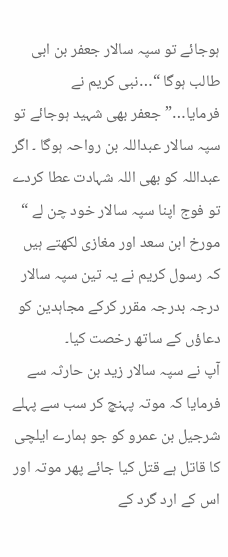ہوجائے تو سپہ سالار جعفر بن ابی طالب ہوگا “…نبی کریم نے فرمایا…”جعفر بھی شہید ہوجائے تو سپہ سالار عبداللہ بن رواحہ ہوگا ۔ اگر عبداللہ کو بھی اللہ شہادت عطا کردے تو فوج اپنا سپہ سالار خود چن لے “
مورخ ابن سعد اور مغازی لکھتے ہیں کہ رسول کریم نے یہ تین سپہ سالار درجہ بدرجہ مقرر کرکے مجاہدین کو دعاؤں کے ساتھ رخصت کیا۔
آپ نے سپہ سالار زید بن حارثہ سے فرمایا کہ موتہ پہنچ کر سب سے پہلے شرجیل بن عمرو کو جو ہمارے ایلچی کا قاتل ہے قتل کیا جائے پھر موتہ اور اس کے ارد گرد کے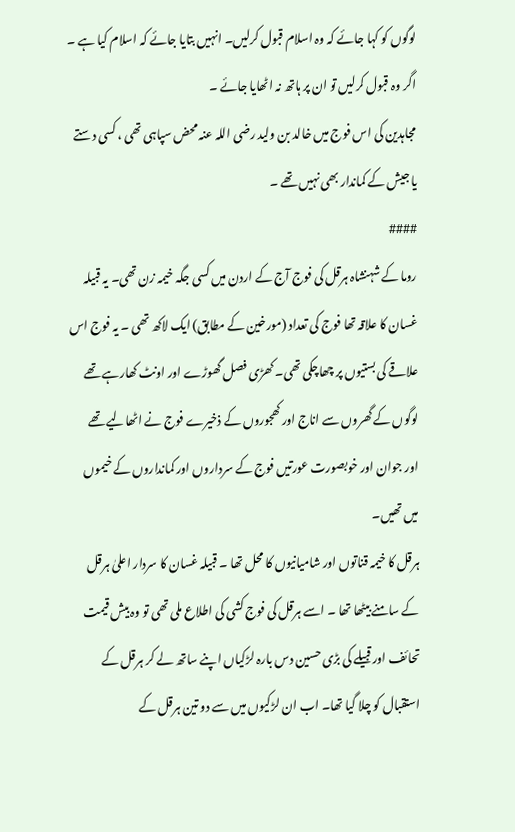لوگوں کو کہا جائے کہ وہ اسلام قبول کرلیں۔ انہیں بتایا جائے کہ اسلام کیا ہے ۔ اگر وہ قبول کرلیں تو ان پر ہاتھ نہ اٹھایا جائے ۔
مجاہدین کی اس فوج میں خالد بن ولید رضی اللہ عنہ محض سپاہی تھی ، کسی دستے یا جیش کے کماندار بھی نہیں تھے ۔
####
روما کے شہنشاہ ہرقل کی فوج آج کے اردن میں کسی جگہ خیمہ زن تھی۔ یہ قبیلہ غسان کا علاقہ تھا فوج کی تعداد (مورخین کے مطابق) ایک لاکھ تھی ۔ یہ فوج اس علاقے کی بستیوں پر چھاچکی تھی۔ کھڑی فصل گھوڑے اور اونٹ کھارہے تھے لوگوں کے گھروں سے اناج اور کھجوروں کے ذخیرے فوج نے اٹھالیے تھے اور جوان اور خوبصورت عورتیں فوج کے سرداروں اور کمانداروں کے خیموں میں تھیں۔
ہرقل کا خیمہ قناتوں اور شامیانیوں کا محل تھا ۔ قبیلہ غسان کا سردار اعلیٰ ہرقل کے سامنے بیٹھا تھا ۔ اسے ہرقل کی فوج کشی کی اطلاع ملی تھی تو وہ بیش قیمت تحائف اور قبیلے کی بڑی حسین دس بارہ لڑکیاں اپنے ساتھ لے کر ہرقل کے استقبال کو چلا گیا تھا۔ اب ان لڑکیوں میں سے دو تین ہرقل کے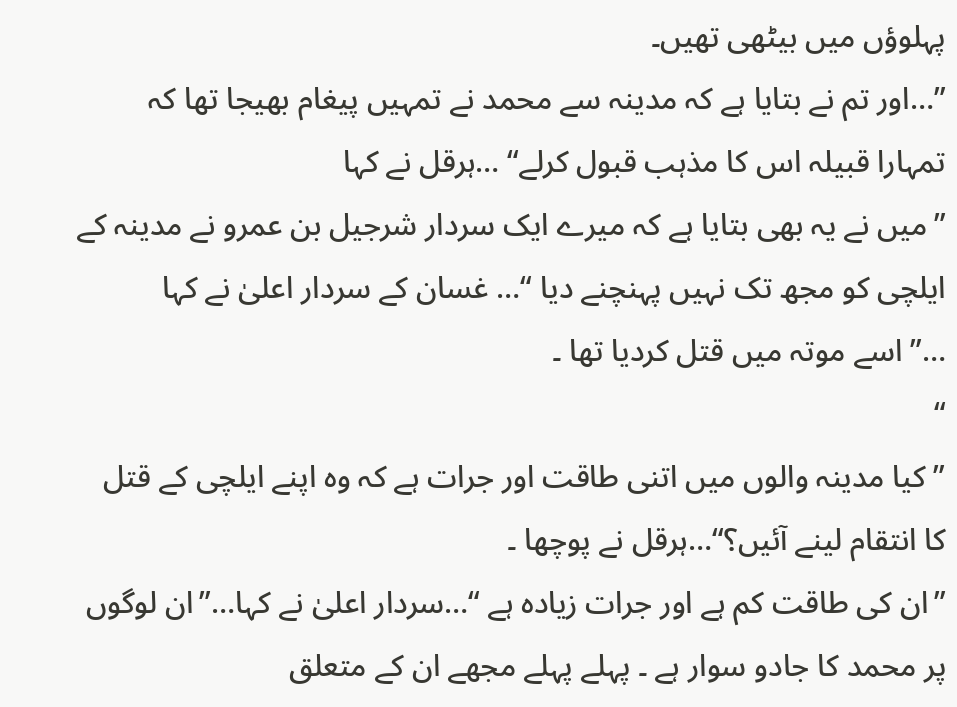پہلوؤں میں بیٹھی تھیں۔
”…اور تم نے بتایا ہے کہ مدینہ سے محمد نے تمہیں پیغام بھیجا تھا کہ تمہارا قبیلہ اس کا مذہب قبول کرلے“ …ہرقل نے کہا
”میں نے یہ بھی بتایا ہے کہ میرے ایک سردار شرجیل بن عمرو نے مدینہ کے ایلچی کو مجھ تک نہیں پہنچنے دیا “… غسان کے سردار اعلیٰ نے کہا …”اسے موتہ میں قتل کردیا تھا ۔
“
”کیا مدینہ والوں میں اتنی طاقت اور جرات ہے کہ وہ اپنے ایلچی کے قتل کا انتقام لینے آئیں؟“…ہرقل نے پوچھا ۔
”ان کی طاقت کم ہے اور جرات زیادہ ہے “…سردار اعلیٰ نے کہا…”ان لوگوں پر محمد کا جادو سوار ہے ۔ پہلے پہلے مجھے ان کے متعلق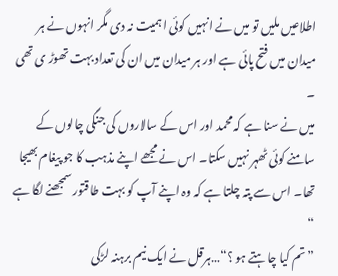اطلاعیں ملیں تو میں نے انہیں کوئی اہمیت نہ دی مگر انہوں نے ہر میدان میں فتح پائی ہے اور ہر میدان میں ان کی تعداد بہت تھوڑ ی تھی ۔
میں نے سنا ہے کہ محمد اور اس کے سالاروں کی جنگی چالوں کے سامنے کوئی ٹھہر نہیں سکتا۔ اس نے مجھے اپنے مذہب کا جو پیغام بھیجا تھا۔ اس سے پتہ چلتا ہے کہ وہ اپنے آپ کو بہت طاقتور سمجھنے لگا ہے “
”تم کیا چاہتے ہو ؟“…ہرقل نے ایک نیم برہنہ لڑکی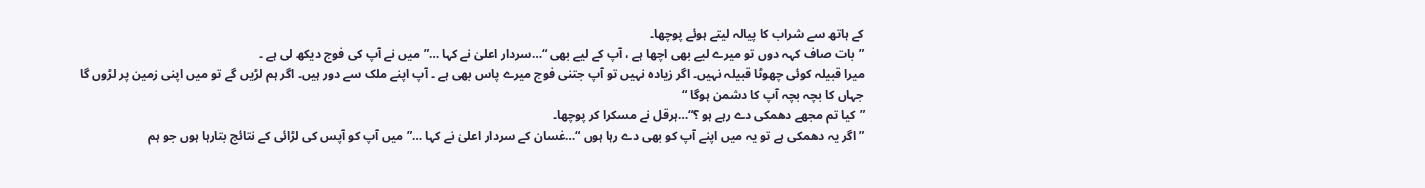کے ہاتھ سے شراب کا پیالہ لیتے ہوئے پوچھا۔
”بات صاف کہہ دوں تو میرے لیے بھی اچھا ہے ، آپ کے لیے بھی “…سردار اعلیٰ نے کہا …”میں نے آپ کی فوج دیکھ لی ہے ۔
میرا قبیلہ کوئی چھوٹا قبیلہ نہیں۔ اگر زیادہ نہیں تو آپ جتنی فوج میرے پاس بھی ہے ۔ آپ اپنے ملک سے دور ہیں۔ اگر ہم لڑیں گے تو میں اپنی زمین پر لڑوں گا جہاں کا بچہ بچہ آپ کا دشمن ہوگا “
”کیا تم مجھے دھمکی دے رہے ہو ؟“…ہرقل نے مسکرا کر پوچھا۔
”اگر یہ دھمکی ہے تو یہ میں اپنے آپ کو بھی دے رہا ہوں “…غسان کے سردار اعلیٰ نے کہا …”میں آپ کو آپس کی لڑائی کے نتائج بتارہا ہوں جو ہم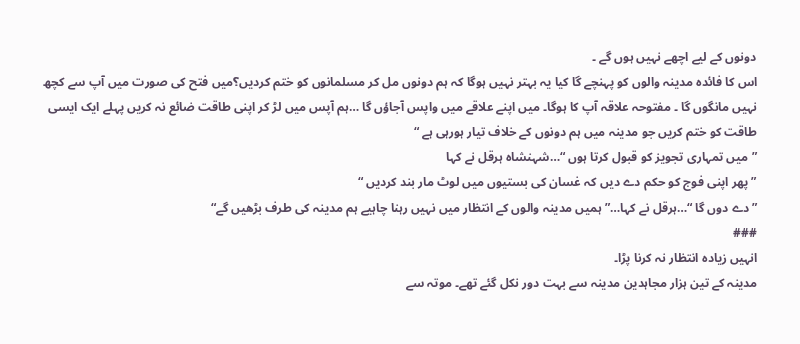دونوں کے لیے اچھے نہیں ہوں گے ۔
اس کا فائدہ مدینہ والوں کو پہنچے گا کیا یہ بہتر نہیں ہوگا کہ ہم دونوں مل کر مسلمانوں کو ختم کردیں؟میں فتح کی صورت میں آپ سے کچھ نہیں مانگوں گا ۔ مفتوحہ علاقہ آپ کا ہوگا۔ میں اپنے علاقے میں واپس آجاؤں گا …ہم آپس میں لڑ کر اپنی طاقت ضائع نہ کریں پہلے ایک ایسی طاقت کو ختم کریں جو مدینہ میں ہم دونوں کے خلاف تیار ہورہی ہے “
”میں تمہاری تجویز کو قبول کرتا ہوں “…شہنشاہ ہرقل نے کہا
”پھر اپنی فوج کو حکم دے دیں کہ غسان کی بستیوں میں لوٹ مار بند کردیں “
”دے دوں گا “…ہرقل نے کہا…”ہمیں مدینہ والوں کے انتظار میں نہیں رہنا چاہیے ہم مدینہ کی طرف بڑھیں گے“
###
انہیں زیادہ انتظار نہ کرنا پڑا۔
مدینہ کے تین ہزار مجاہدین مدینہ سے بہت دور نکل گئے تھے۔ موتہ سے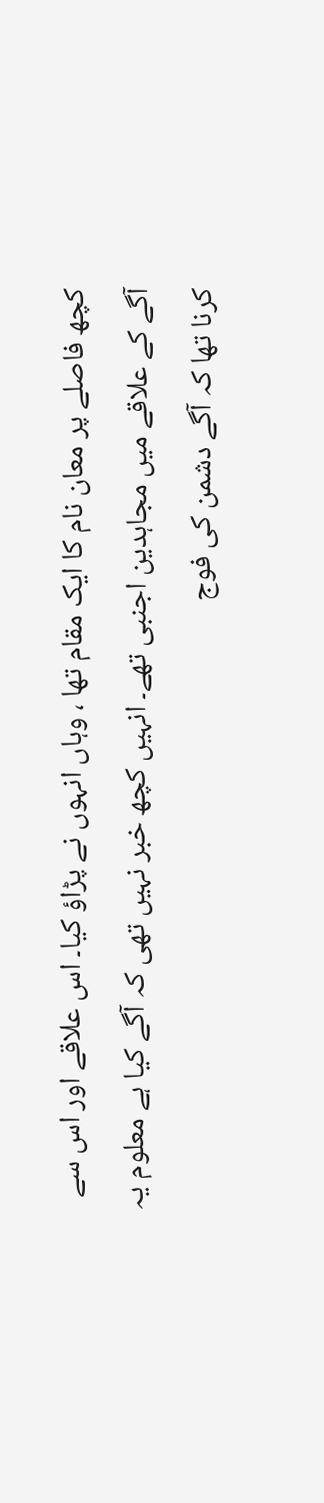کچھ فاصلے پر معان نام کا ایک مقام تھا ، وہاں انہوں نے پڑاؤ کیا۔ اس علاقے اور اس سے آگے کے علاقے میں مجاہدین اجنبی تھے۔ انہیں کچھ خبر نہیں تھی کہ آگے کیا ہے معلوم یہ کرنا تھا کہ آگے دشمن کی فوج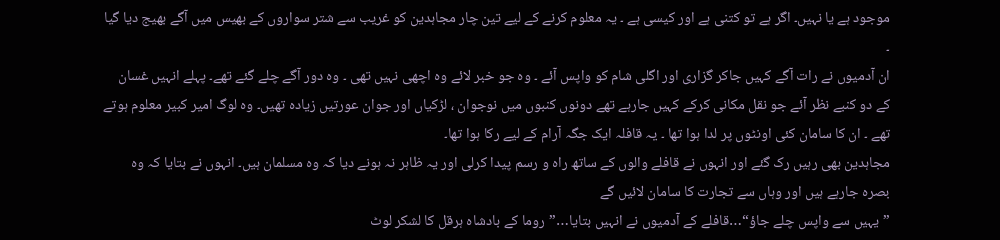موجود ہے یا نہیں۔ اگر ہے تو کتنی ہے اور کیسی ہے ۔ یہ معلوم کرنے کے لیے تین چار مجاہدین کو غریب سے شتر سواروں کے بھیس میں آگے بھیج دیا گیا ۔
ان آدمیوں نے رات آگے کہیں جاکر گزاری اور اگلی شام کو واپس آئے ۔ وہ جو خبر لائے وہ اچھی نہیں تھی ۔ وہ دور آگے چلے گئے تھے۔ پہلے انہیں غسان کے دو کنبے نظر آئے جو نقل مکانی کرکے کہیں جارہے تھے دونوں کنبوں میں نوجوان ، لڑکیاں اور جوان عورتیں زیادہ تھیں۔ وہ لوگ امیر کبیر معلوم ہوتے تھے ۔ ان کا سامان کئی اونٹوں پر لدا ہوا تھا ۔ یہ قافلہ ایک جگہ آرام کے لیے رکا ہوا تھا۔
مجاہدین بھی رہیں رک گئے اور انہوں نے قافلے والوں کے ساتھ راہ و رسم پیدا کرلی اور یہ ظاہر نہ ہونے دیا کہ وہ مسلمان ہیں۔ انہوں نے بتایا کہ وہ بصرہ جارہے ہیں اور وہاں سے تجارت کا سامان لائیں گے
”یہیں سے واپس چلے جاؤ“…قافلے کے آدمیوں نے انہیں بتایا…”روما کے بادشاہ ہرقل کا لشکر لوٹ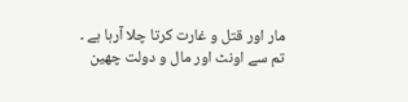مار اور قتل و غارت کرتا چلا آرہا ہے ۔ تم سے اونٹ اور مال و دولت چھین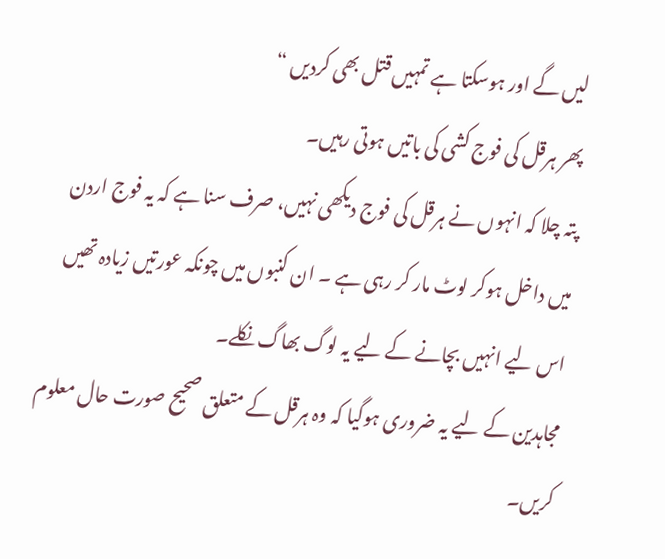لیں گے اور ہوسکتا ہے تمہیں قتل بھی کردیں “
پھر ہرقل کی فوج کشی کی باتیں ہوتی رہیں۔
پتہ چلا کہ انہوں نے ہرقل کی فوج دیکھی نہیں، صرف سنا ہے کہ یہ فوج اردن میں داخل ہوکر لوٹ مار کر رہی ہے ۔ ان کنبوں میں چونکہ عورتیں زیادہ تھیں اس لیے انہیں بچانے کے لیے یہ لوگ بھاگ نکلے۔
مجاہدین کے لیے یہ ضروری ہوگیا کہ وہ ہرقل کے متعلق صحیح صورت حال معلوم کریں۔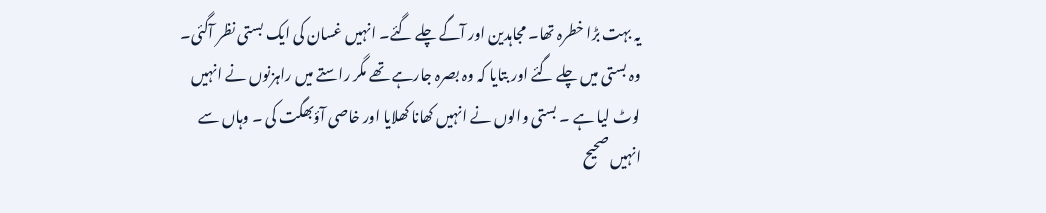یہ بہت بڑا خطرہ تھا۔ مجاہدین اور آگے چلے گئے۔ انہیں غسان کی ایک بستی نظر آگئی۔
وہ بستی میں چلے گئے اور بتایا کہ وہ بصرہ جارہے تھے مگر راستے میں راہزنوں نے انہیں لوٹ لیا ہے ۔ بستی والوں نے انہیں کھانا کھلایا اور خاصی آؤبھگت کی ۔ وہاں سے انہیں صحیح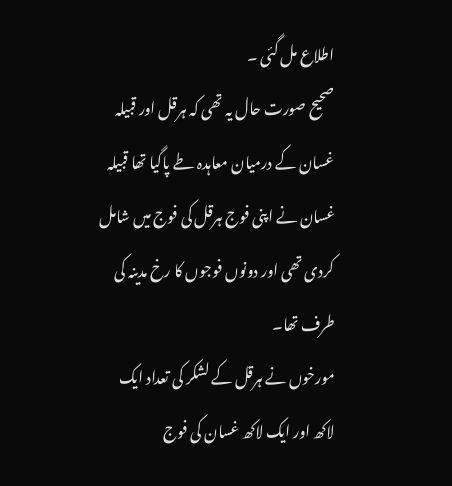اطلاع مل گئی ۔
صحیح صورت حال یہ تھی کہ ہرقل اور قبیلہ غسان کے درمیان معاہدہ طے پاگیا تھا قبیلہ غسان نے اپنی فوج ہرقل کی فوج میں شامل کردی تھی اور دونوں فوجوں کا رخ مدینہ کی طرف تھا۔
مورخوں نے ہرقل کے لشکر کی تعداد ایک لاکھ اور ایک لاکھ غسان کی فوج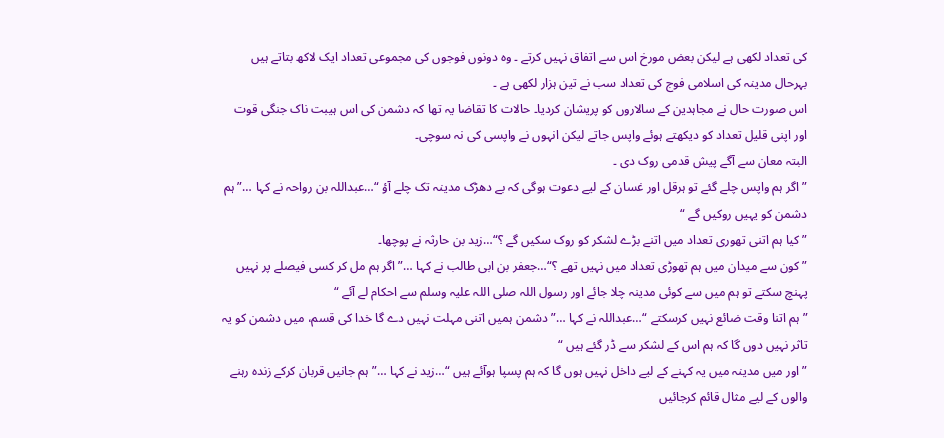کی تعداد لکھی ہے لیکن بعض مورخ اس سے اتفاق نہیں کرتے ۔ وہ دونوں فوجوں کی مجموعی تعداد ایک لاکھ بتاتے ہیں بہرحال مدینہ کی اسلامی فوج کی تعداد سب نے تین ہزار لکھی ہے ۔
اس صورت حال نے مجاہدین کے سالاروں کو پریشان کردیا۔ حالات کا تقاضا یہ تھا کہ دشمن کی اس ہیبت ناک جنگی قوت اور اپنی قلیل تعداد کو دیکھتے ہوئے واپس جاتے لیکن انہوں نے واپسی کی نہ سوچی۔
البتہ معان سے آگے پیش قدمی روک دی ۔
”اگر ہم واپس چلے گئے تو ہرقل اور غسان کے لیے دعوت ہوگی کہ بے دھڑک مدینہ تک چلے آؤ “…عبداللہ بن رواحہ نے کہا …”ہم دشمن کو یہیں روکیں گے “
”کیا ہم اتنی تھوری تعداد میں اتنے بڑے لشکر کو روک سکیں گے ؟“…زید بن حارثہ نے پوچھا۔
”کون سے میدان میں ہم تھوڑی تعداد میں نہیں تھے ؟“…جعفر بن ابی طالب نے کہا …”اگر ہم مل کر کسی فیصلے پر نہیں پہنچ سکتے تو ہم میں سے کوئی مدینہ چلا جائے اور رسول اللہ صلی اللہ علیہ وسلم سے احکام لے آئے “
”ہم اتنا وقت ضائع نہیں کرسکتے “…عبداللہ نے کہا …”دشمن ہمیں اتنی مہلت نہیں دے گا خدا کی قسم، میں دشمن کو یہ تاثر نہیں دوں گا کہ ہم اس کے لشکر سے ڈر گئے ہیں “
”اور میں مدینہ میں یہ کہنے کے لیے داخل نہیں ہوں گا کہ ہم پسپا ہوآئے ہیں “…زید نے کہا …”ہم جانیں قربان کرکے زندہ رہنے والوں کے لیے مثال قائم کرجائیں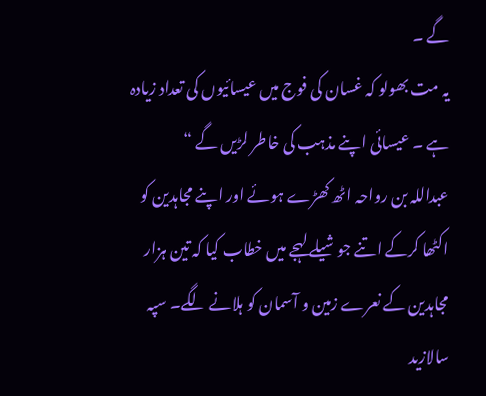گے ۔
یہ مت بھولو کہ غسان کی فوج میں عیسائیوں کی تعداد زیادہ ہے ۔ عیسائی اپنے مذہب کی خاطر لڑیں گے “
عبداللہ بن رواحہ اٹھ کھڑے ہوئے اور اپنے مجاہدین کو اکٹھا کرکے اتنے جوشیلے لہجے میں خطاب کیا کہ تین ہزار مجاہدین کے نعرے زمین و آسمان کو ہلانے لگے۔ سپہ سالازید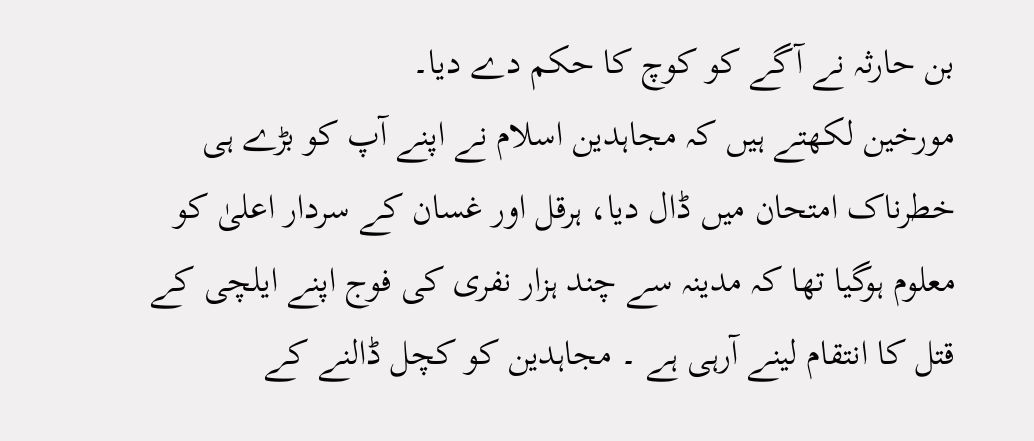بن حارثہ نے آگے کو کوچ کا حکم دے دیا۔
مورخین لکھتے ہیں کہ مجاہدین اسلام نے اپنے آپ کو بڑے ہی خطرناک امتحان میں ڈال دیا، ہرقل اور غسان کے سردار اعلیٰ کو معلوم ہوگیا تھا کہ مدینہ سے چند ہزار نفری کی فوج اپنے ایلچی کے قتل کا انتقام لینے آرہی ہے ۔ مجاہدین کو کچل ڈالنے کے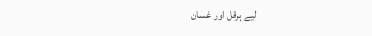لیے ہرقل اور غسان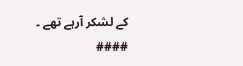کے لشکر آرہے تھے ۔
####